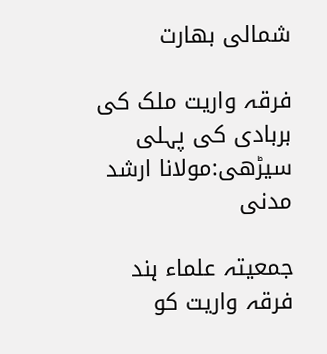شمالی بھارت

فرقہ واریت ملک کی بربادی کی پہلی سیڑھی:مولانا ارشد مدنی

جمعیتہ علماء ہند فرقہ واریت کو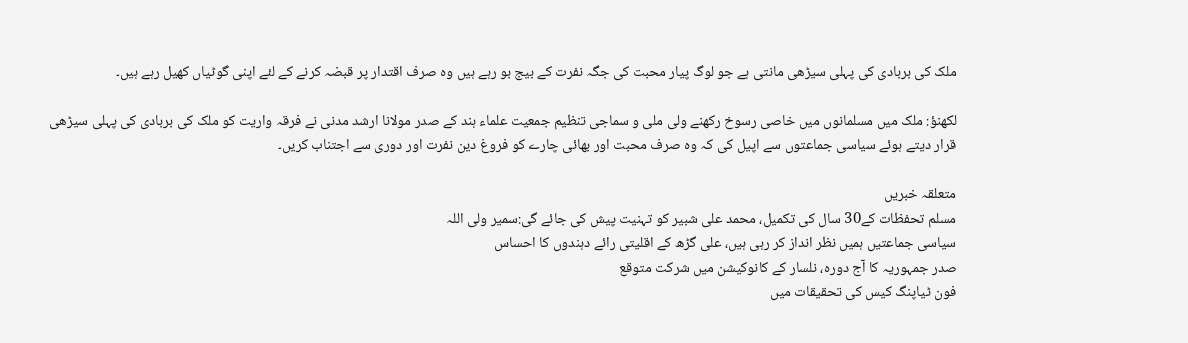ملک کی بربادی کی پہلی سیڑھی مانتی ہے جو لوگ پیار محبت کی جگہ نفرت کے بیج بو رہے ہیں وہ صرف اقتدار پر قبضہ کرنے کے لئے اپنی گوٹیاں کھیل رہے ہیں۔

لکھنؤ: ملک میں مسلمانوں میں خاصی رسوخ رکھنے ولی ملی و سماجی تنظیم جمعیت علماء ہند کے صدر مولانا ارشد مدنی نے فرقہ واریت کو ملک کی بربادی کی پہلی سیڑھی قرار دیتے ہوئے سیاسی جماعتوں سے اپیل کی کہ وہ صرف محبت اور بھائی چارے کو فروغ دین نفرت اور دوری سے اجتناب کریں۔

متعلقہ خبریں
مسلم تحفظات کے30 سال کی تکمیل، محمد علی شبیر کو تہنیت پیش کی جائے گی:سمیر ولی اللہ
سیاسی جماعتیں ہمیں نظر انداز کر رہی ہیں، علی گڑھ کے اقلیتی رائے دہندوں کا احساس
صدر جمہوریہ کا آج دورہ، نلسار کے کانوکیشن میں شرکت متوقع
فون ٹیاپنگ کیس کی تحقیقات میں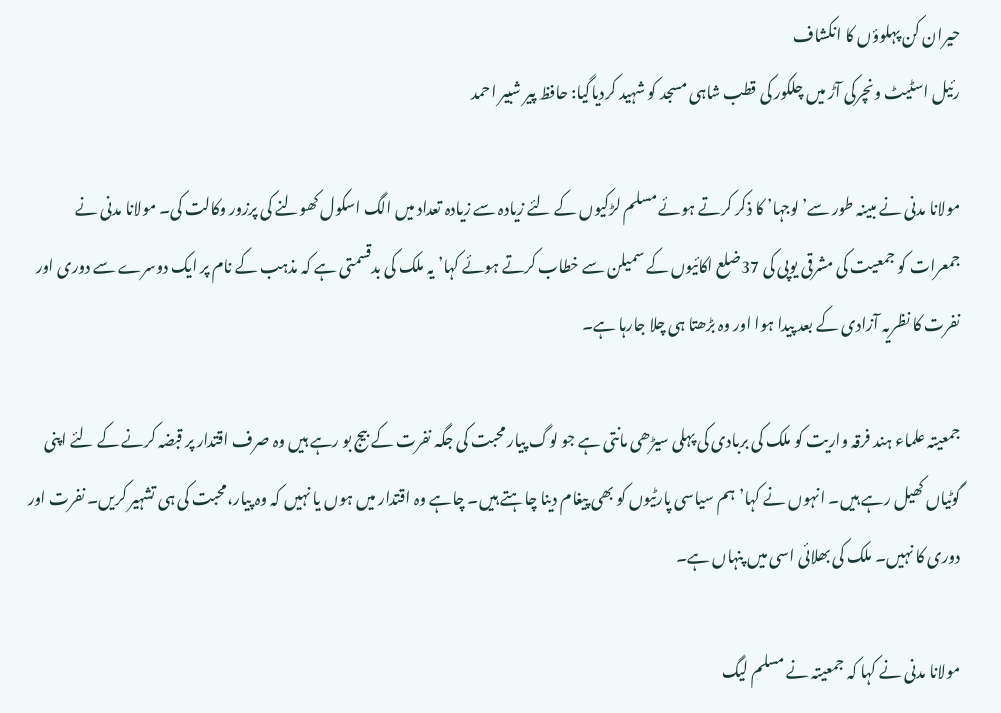حیران کن پہلوؤں کا انکشاف
رئیل اسٹیٹ ونچرکی آڑ میں چلکور کی قطب شاہی مسجد کو شہید کردیاگیا: حافظ پیر شبیر احمد

مولانا مدنی نے مبینہ طور سے’لوجہا’ کا ذکر کرتے ہوئے مسلم لڑکیوں کے لئے زیادہ سے زیادہ تعداد میں الگ اسکول کھولنے کی پرزور وکالت کی۔ مولانا مدنی نے جمعرات کو جمعیت کی مشرقی یوپی کی 37ضلع اکائیوں کے سمیلن سے خطاب کرتے ہوئے کہا’ یہ ملک کی بدقسمتی ہے کہ مذہب کے نام پر ایک دوسرے سے دوری اور نفرت کا نظریہ آزادی کے بعد پیدا ہوا اور وہ بڑھتا ہی چلا جارہا ہے۔

جمعیتہ علماء ہند فرقہ واریت کو ملک کی بربادی کی پہلی سیڑھی مانتی ہے جو لوگ پیار محبت کی جگہ نفرت کے بیج بو رہے ہیں وہ صرف اقتدار پر قبضہ کرنے کے لئے اپنی گوٹیاں کھیل رہے ہیں۔ انہوں نے کہا’ ہم سیاسی پارٹیوں کو بھی پیغام دینا چاہتے ہیں۔ چاہے وہ اقتدار میں ہوں یا نہیں کہ وہ پیار،محبت کی ہی تشہیر کریں۔ نفرت اور دوری کا نہیں۔ ملک کی بھلائی اسی میں پنہاں ہے۔

مولانا مدنی نے کہا کہ جمعیتہ نے مسلم لیگ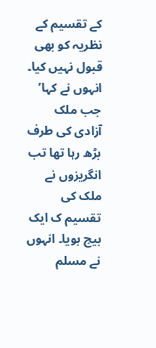کے تقسیم کے نظریہ کو بھی قبول نہیں کیا۔ انہوں نے کہا’ جب ملک آزادی کی طرف بڑھ رہا تھا تب انگریزوں نے ملک کی تقسیم ک ایک بیج بویا۔ انہوں نے مسلم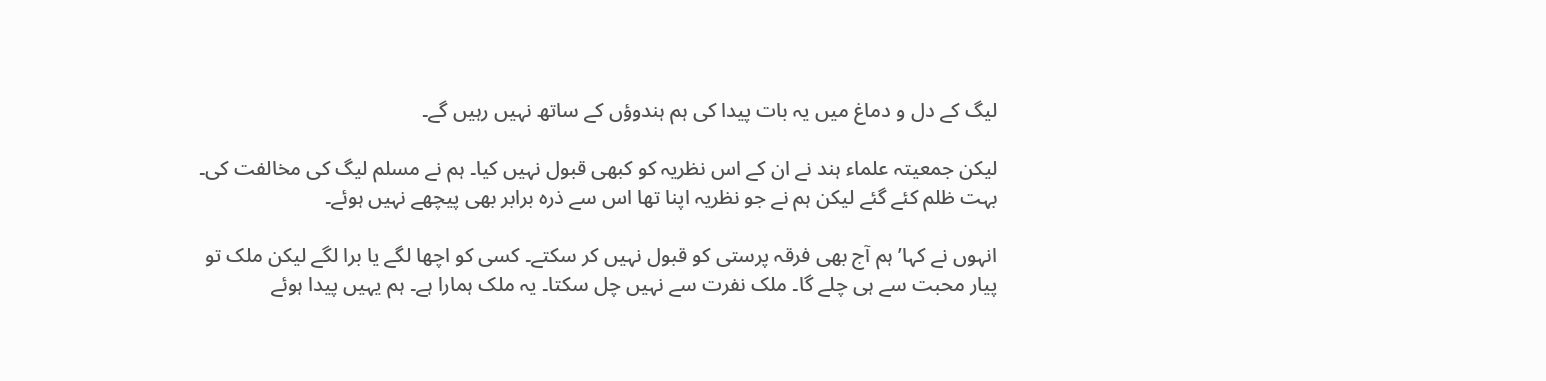لیگ کے دل و دماغ میں یہ بات پیدا کی ہم ہندوؤں کے ساتھ نہیں رہیں گے۔

لیکن جمعیتہ علماء ہند نے ان کے اس نظریہ کو کبھی قبول نہیں کیا۔ ہم نے مسلم لیگ کی مخالفت کی۔ بہت ظلم کئے گئے لیکن ہم نے جو نظریہ اپنا تھا اس سے ذرہ برابر بھی پیچھے نہیں ہوئے۔

انہوں نے کہا’ ہم آج بھی فرقہ پرستی کو قبول نہیں کر سکتے۔ کسی کو اچھا لگے یا برا لگے لیکن ملک تو پیار محبت سے ہی چلے گا۔ ملک نفرت سے نہیں چل سکتا۔ یہ ملک ہمارا ہے۔ ہم یہیں پیدا ہوئے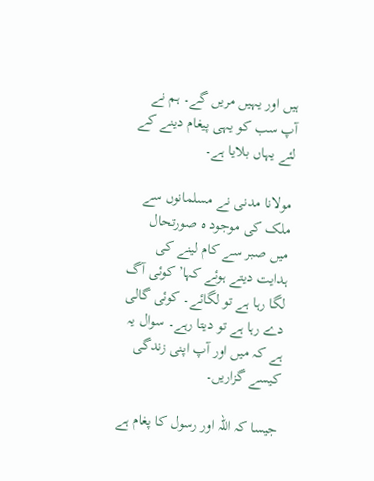ہیں اور یہیں مریں گے۔ ہم نے آپ سب کو یہی پیغام دینے کے لئے یہاں بلایا ہے۔

مولانا مدنی نے مسلمانوں سے ملک کی موجود ہ صورتحال میں صبر سے کام لینے کی ہدایت دیتے ہوئے کہا’ کوئی آگ لگا رہا ہے تو لگائے۔ کوئی گالی دے رہا ہے تو دیتا رہے۔ سوال یہ ہے کہ میں اور آپ اپنی زندگی کیسے گزاریں۔

جیسا کہ اللہ اور رسول کا پغام ہے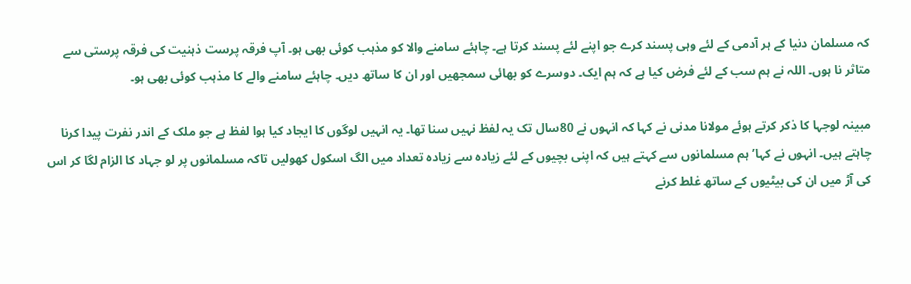کہ مسلمان دنیا کے ہر آدمی کے لئے وہی پسند کرے جو اپنے لئے پسند کرتا ہے۔ چاہئے سامنے والا کو مذہب کوئی بھی ہو۔ آپ فرقہ پرست ذہنیت کی فرقہ پرستی سے متاثر نا ہوں۔ اللہ نے ہم سب کے لئے فرض کیا ہے کہ ہم ایک۔ دوسرے کو بھائی سمجھیں اور ان کا ساتھ دیں۔ چاہئے سامنے والے کا مذہب کوئی بھی ہو۔

مبینہ لوجہا کا ذکر کرتے ہوئے مولانا مدنی نے کہا کہ انہوں نے 80سال تک یہ لفظ نہیں سنا تھا۔ یہ انہیں لوگوں کا ایجاد کیا ہوا لفظ ہے جو ملک کے اندر نفرت پیدا کرنا چاہتے ہیں۔ انہوں نے کہا’ ہم مسلمانوں سے کہتے ہیں کہ اپنی بچیوں کے لئے زیادہ سے زیادہ تعداد میں الگ اسکول کھولیں تاکہ مسلمانوں پر لو جہاد کا الزام لگا کر اس کی آڑ میں ان کی بیٹیوں کے ساتھ غلط کرنے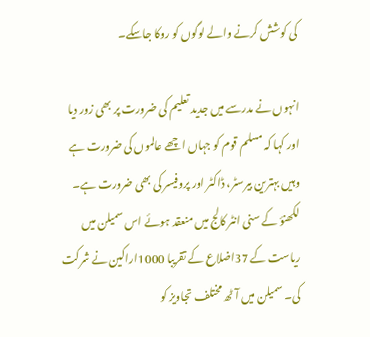کی کوشش کرنے والے لوگوں کو روکا جاسکے۔

انہوں نے مدرسے میں جدید تعلیم کی ضرورت پر بھی زور دیا اور کہا کہ مسلم قوم کو جہاں اچھے عالموں کی ضرورت ہے وہیں بہترین بیرسٹر، ڈاکٹر اور پروفیسر کی بھی ضرورت ہے۔ لکھنؤ کے سنی انٹر کالج میں منعقد ہوئے اس سمیلن میں ریاست کے 37اضلاع کے تقریبا 1000اراکین نے شرکت کی۔ سمیلن میں آٹھ مختلف تجاویز کو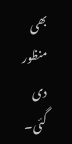بھی منظور دی گئی۔